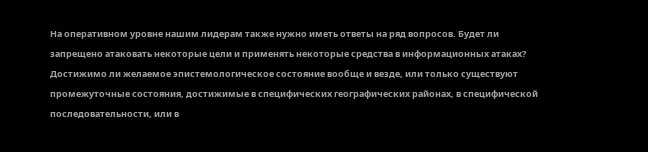На оперативном уровне нашим лидерам также нужно иметь ответы на ряд вопросов. Будет ли запрещено атаковать некоторые цели и применять некоторые средства в информационных атаках? Достижимо ли желаемое эпистемологическое состояние вообще и везде, или только существуют промежуточные состояния, достижимые в специфических географических районах, в специфической последовательности, или в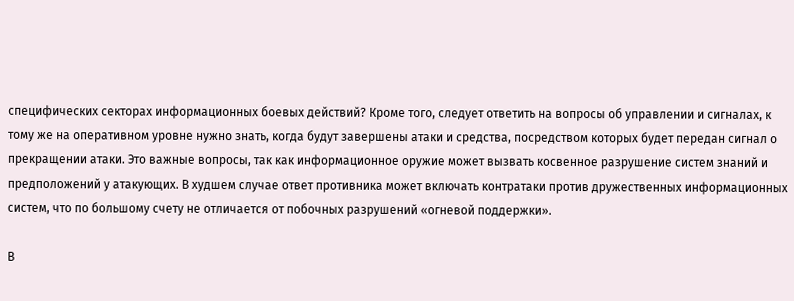специфических секторах информационных боевых действий? Кроме того, следует ответить на вопросы об управлении и сигналах, к тому же на оперативном уровне нужно знать, когда будут завершены атаки и средства, посредством которых будет передан сигнал о прекращении атаки. Это важные вопросы, так как информационное оружие может вызвать косвенное разрушение систем знаний и предположений у атакующих. В худшем случае ответ противника может включать контратаки против дружественных информационных систем, что по большому счету не отличается от побочных разрушений «огневой поддержки».

В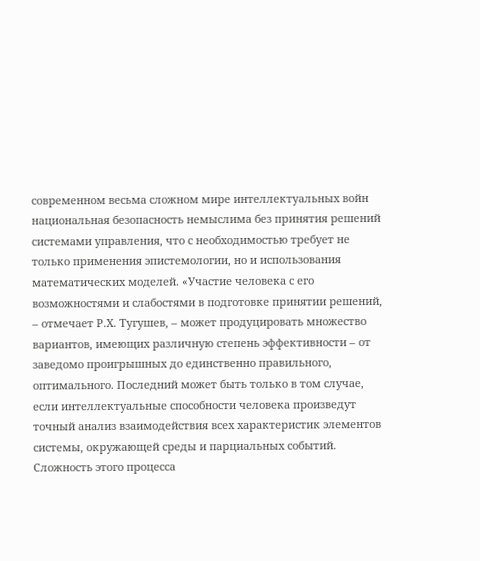современном весьма сложном мире интеллектуальных войн национальная безопасность немыслима без принятия решений системами управления, что с необходимостью требует не только применения эпистемологии, но и использования математических моделей. «Участие человека с его возможностями и слабостями в подготовке принятии решений, – отмечает Р.Х. Тугушев, – может продуцировать множество вариантов, имеющих различную степень эффективности – от заведомо проигрышных до единственно правильного, оптимального. Последний может быть только в том случае, если интеллектуальные способности человека произведут точный анализ взаимодействия всех характеристик элементов системы, окружающей среды и парциальных событий. Сложность этого процесса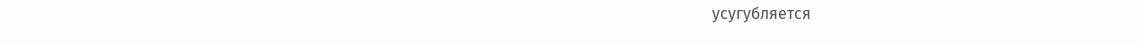усугубляется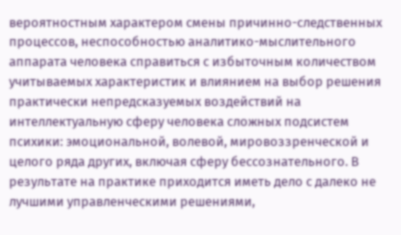вероятностным характером смены причинно-следственных процессов, неспособностью аналитико-мыслительного аппарата человека справиться с избыточным количеством учитываемых характеристик и влиянием на выбор решения практически непредсказуемых воздействий на интеллектуальную сферу человека сложных подсистем психики: эмоциональной, волевой, мировоззренческой и целого ряда других, включая сферу бессознательного. В результате на практике приходится иметь дело с далеко не лучшими управленческими решениями,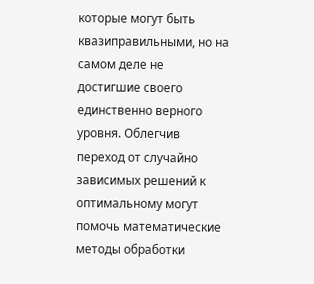которые могут быть квазиправильными, но на самом деле не достигшие своего единственно верного уровня. Облегчив переход от случайно зависимых решений к оптимальному могут помочь математические методы обработки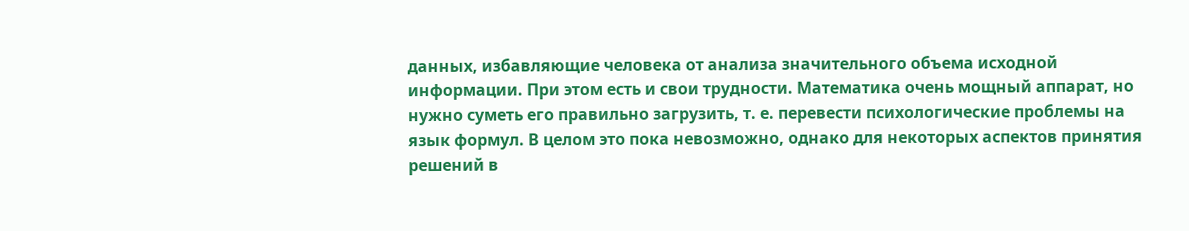данных, избавляющие человека от анализа значительного объема исходной информации. При этом есть и свои трудности. Математика очень мощный аппарат, но нужно суметь его правильно загрузить, т. е. перевести психологические проблемы на язык формул. В целом это пока невозможно, однако для некоторых аспектов принятия решений в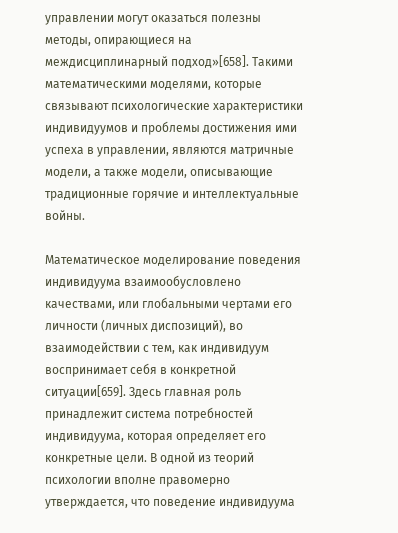управлении могут оказаться полезны методы, опирающиеся на междисциплинарный подход»[658]. Такими математическими моделями, которые связывают психологические характеристики индивидуумов и проблемы достижения ими успеха в управлении, являются матричные модели, а также модели, описывающие традиционные горячие и интеллектуальные войны.

Математическое моделирование поведения индивидуума взаимообусловлено качествами, или глобальными чертами его личности (личных диспозиций), во взаимодействии с тем, как индивидуум воспринимает себя в конкретной ситуации[659]. Здесь главная роль принадлежит система потребностей индивидуума, которая определяет его конкретные цели. В одной из теорий психологии вполне правомерно утверждается, что поведение индивидуума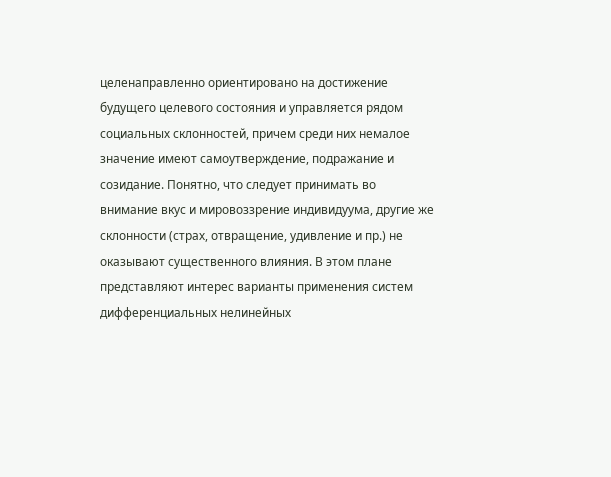целенаправленно ориентировано на достижение будущего целевого состояния и управляется рядом социальных склонностей, причем среди них немалое значение имеют самоутверждение, подражание и созидание. Понятно, что следует принимать во внимание вкус и мировоззрение индивидуума, другие же склонности (страх, отвращение, удивление и пр.) не оказывают существенного влияния. В этом плане представляют интерес варианты применения систем дифференциальных нелинейных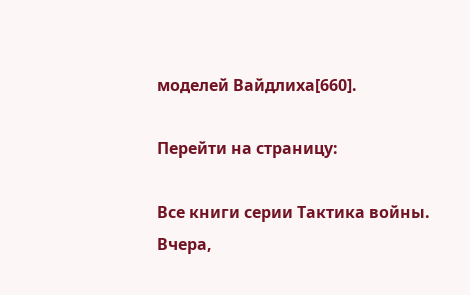моделей Вайдлиха[660].

Перейти на страницу:

Все книги серии Тактика войны. Вчера,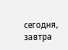сегодня, завтра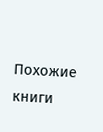Похожие книги